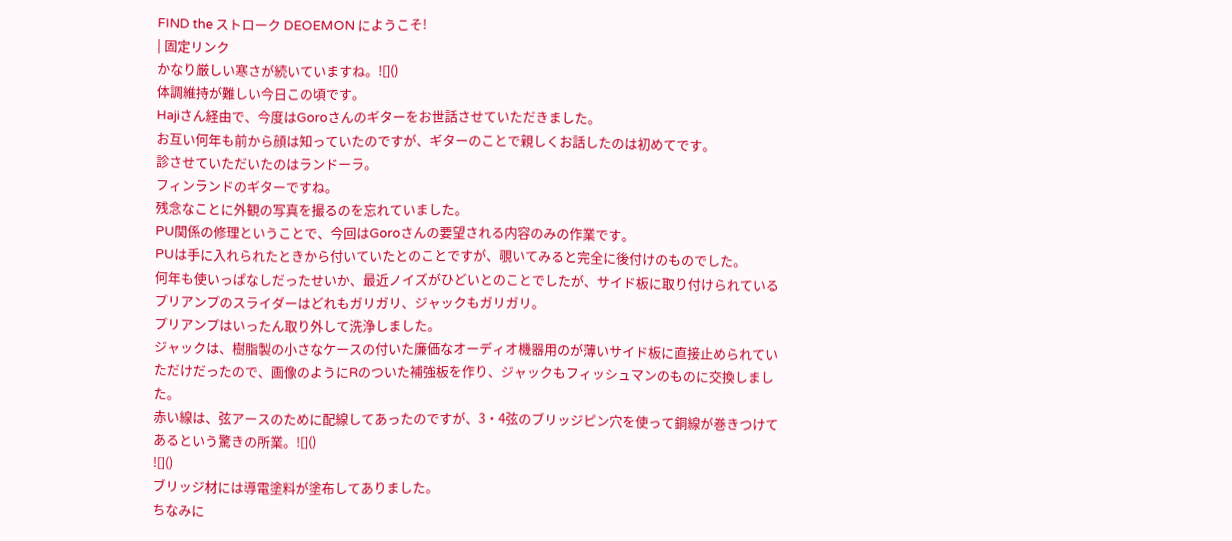FIND the ストローク DEOEMON にようこそ!
| 固定リンク
かなり厳しい寒さが続いていますね。![]()
体調維持が難しい今日この頃です。
Hajiさん経由で、今度はGoroさんのギターをお世話させていただきました。
お互い何年も前から顔は知っていたのですが、ギターのことで親しくお話したのは初めてです。
診させていただいたのはランドーラ。
フィンランドのギターですね。
残念なことに外観の写真を撮るのを忘れていました。
PU関係の修理ということで、今回はGoroさんの要望される内容のみの作業です。
PUは手に入れられたときから付いていたとのことですが、覗いてみると完全に後付けのものでした。
何年も使いっぱなしだったせいか、最近ノイズがひどいとのことでしたが、サイド板に取り付けられているプリアンプのスライダーはどれもガリガリ、ジャックもガリガリ。
プリアンプはいったん取り外して洗浄しました。
ジャックは、樹脂製の小さなケースの付いた廉価なオーディオ機器用のが薄いサイド板に直接止められていただけだったので、画像のようにRのついた補強板を作り、ジャックもフィッシュマンのものに交換しました。
赤い線は、弦アースのために配線してあったのですが、3・4弦のブリッジピン穴を使って銅線が巻きつけてあるという驚きの所業。![]()
![]()
ブリッジ材には導電塗料が塗布してありました。
ちなみに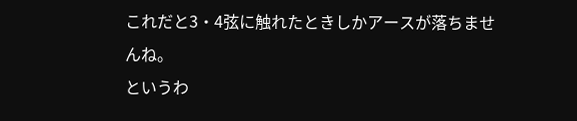これだと3・4弦に触れたときしかアースが落ちませんね。
というわ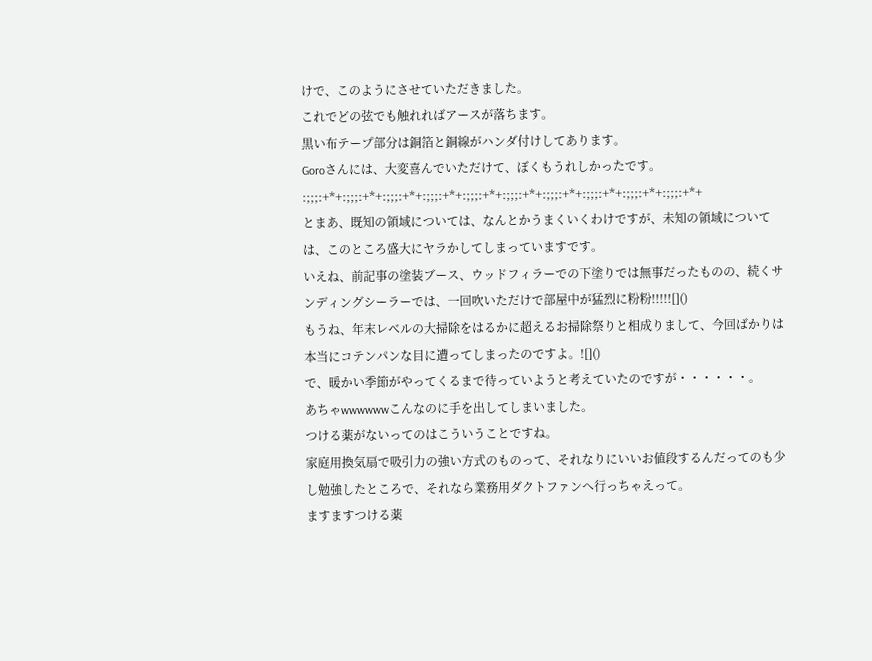けで、このようにさせていただきました。
これでどの弦でも触れればアースが落ちます。
黒い布テープ部分は銅箔と銅線がハンダ付けしてあります。
Goroさんには、大変喜んでいただけて、ぼくもうれしかったです。
:;;;:+*+:;;;:+*+:;;;:+*+:;;;:+*+:;;;:+*+:;;;:+*+:;;;:+*+:;;;:+*+:;;;:+*+:;;;:+*+
とまあ、既知の領域については、なんとかうまくいくわけですが、未知の領域については、このところ盛大にヤラかしてしまっていますです。
いえね、前記事の塗装ブース、ウッドフィラーでの下塗りでは無事だったものの、続くサンディングシーラーでは、一回吹いただけで部屋中が猛烈に粉粉!!!!![]()
もうね、年末レベルの大掃除をはるかに超えるお掃除祭りと相成りまして、今回ばかりは本当にコテンパンな目に遭ってしまったのですよ。![]()
で、暖かい季節がやってくるまで待っていようと考えていたのですが・・・・・・。
あちゃwwwwwwこんなのに手を出してしまいました。
つける薬がないってのはこういうことですね。
家庭用換気扇で吸引力の強い方式のものって、それなりにいいお値段するんだってのも少し勉強したところで、それなら業務用ダクトファンへ行っちゃえって。
ますますつける薬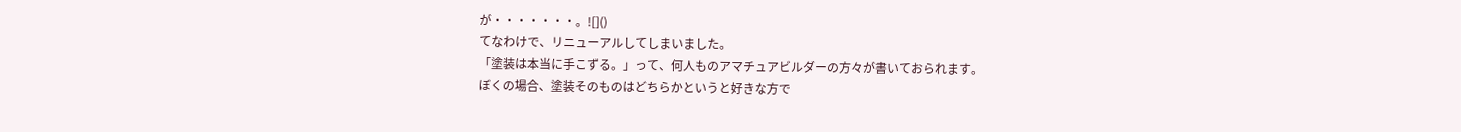が・・・・・・・。![]()
てなわけで、リニューアルしてしまいました。
「塗装は本当に手こずる。」って、何人ものアマチュアビルダーの方々が書いておられます。
ぼくの場合、塗装そのものはどちらかというと好きな方で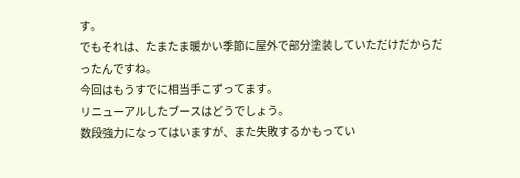す。
でもそれは、たまたま暖かい季節に屋外で部分塗装していただけだからだったんですね。
今回はもうすでに相当手こずってます。
リニューアルしたブースはどうでしょう。
数段強力になってはいますが、また失敗するかもってい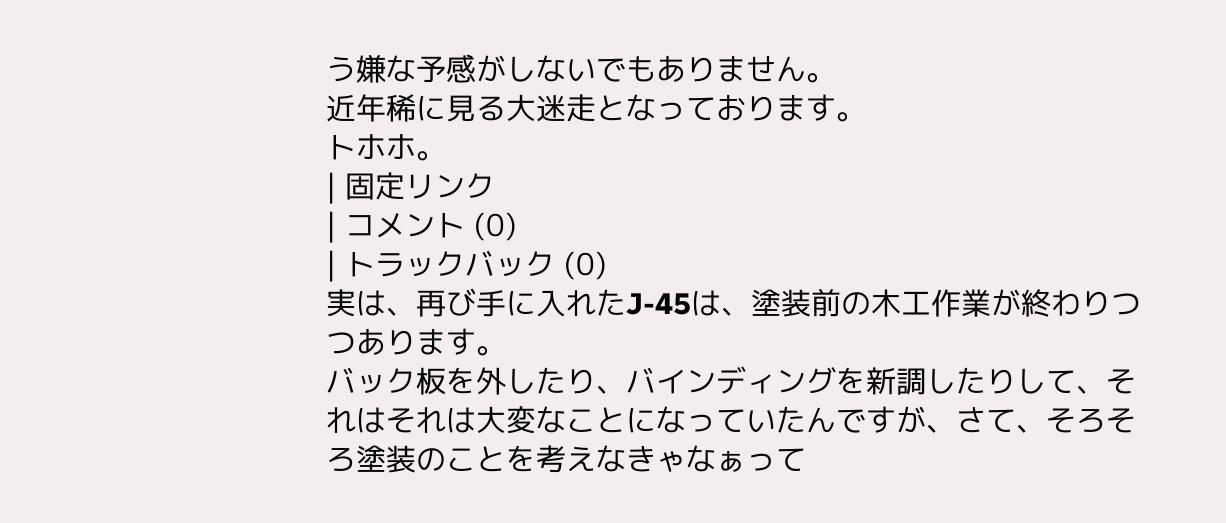う嫌な予感がしないでもありません。
近年稀に見る大迷走となっております。
トホホ。
| 固定リンク
| コメント (0)
| トラックバック (0)
実は、再び手に入れたJ-45は、塗装前の木工作業が終わりつつあります。
バック板を外したり、バインディングを新調したりして、それはそれは大変なことになっていたんですが、さて、そろそろ塗装のことを考えなきゃなぁって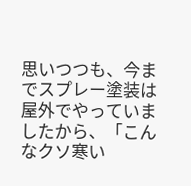思いつつも、今までスプレー塗装は屋外でやっていましたから、「こんなクソ寒い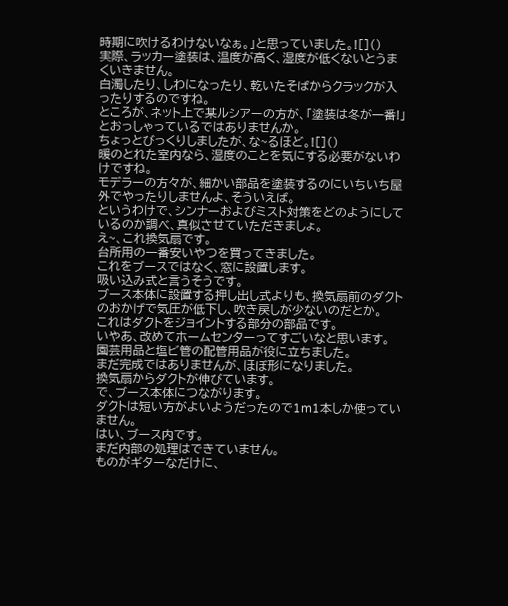時期に吹けるわけないなぁ。」と思っていました。![]()
実際、ラッカー塗装は、温度が高く、湿度が低くないとうまくいきません。
白濁したり、しわになったり、乾いたそばからクラックが入ったりするのですね。
ところが、ネット上で某ルシアーの方が、「塗装は冬が一番!」とおっしゃっているではありませんか。
ちょっとびっくりしましたが、な~るほど。![]()
暖のとれた室内なら、湿度のことを気にする必要がないわけですね。
モデラーの方々が、細かい部品を塗装するのにいちいち屋外でやったりしませんよ、そういえば。
というわけで、シンナーおよびミスト対策をどのようにしているのか調べ、真似させていただきましょ。
え~、これ換気扇です。
台所用の一番安いやつを買ってきました。
これをブースではなく、窓に設置します。
吸い込み式と言うそうです。
ブース本体に設置する押し出し式よりも、換気扇前のダクトのおかげで気圧が低下し、吹き戻しが少ないのだとか。
これはダクトをジョイントする部分の部品です。
いやあ、改めてホームセンターってすごいなと思います。
園芸用品と塩ビ管の配管用品が役に立ちました。
まだ完成ではありませんが、ほぼ形になりました。
換気扇からダクトが伸びています。
で、ブース本体につながります。
ダクトは短い方がよいようだったので1m1本しか使っていません。
はい、ブース内です。
まだ内部の処理はできていません。
ものがギターなだけに、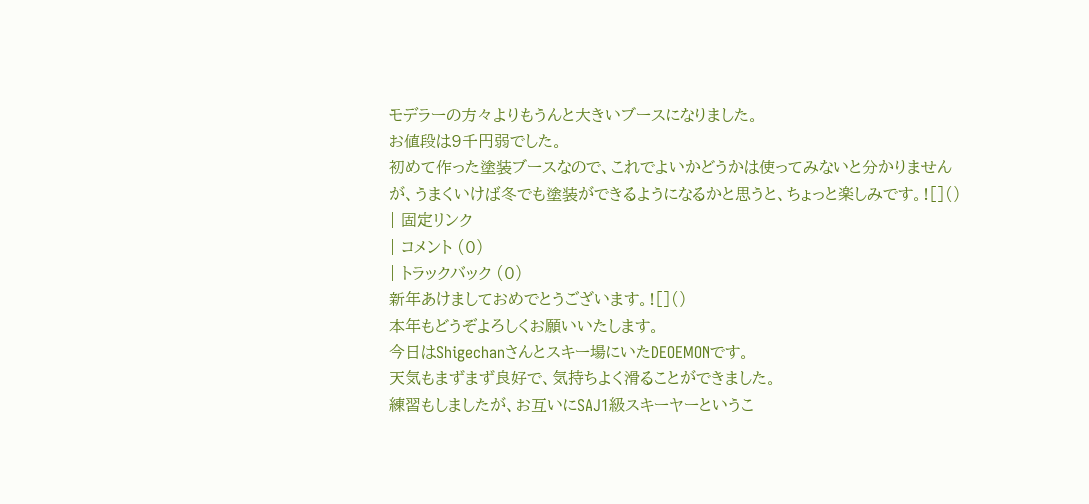モデラーの方々よりもうんと大きいブースになりました。
お値段は9千円弱でした。
初めて作った塗装ブースなので、これでよいかどうかは使ってみないと分かりませんが、うまくいけば冬でも塗装ができるようになるかと思うと、ちょっと楽しみです。![]()
| 固定リンク
| コメント (0)
| トラックバック (0)
新年あけましておめでとうございます。![]()
本年もどうぞよろしくお願いいたします。
今日はShigechanさんとスキー場にいたDEOEMONです。
天気もまずまず良好で、気持ちよく滑ることができました。
練習もしましたが、お互いにSAJ1級スキーヤーというこ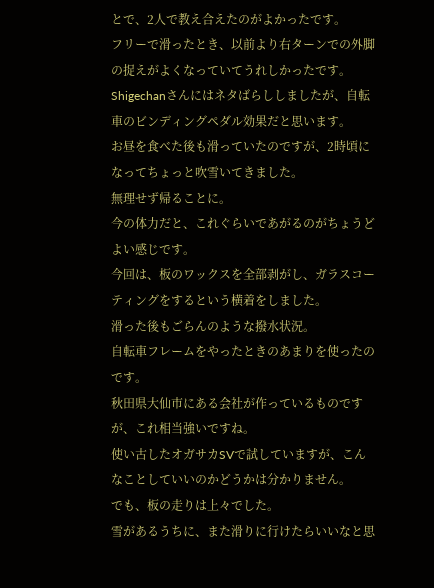とで、2人で教え合えたのがよかったです。
フリーで滑ったとき、以前より右ターンでの外脚の捉えがよくなっていてうれしかったです。
Shigechanさんにはネタばらししましたが、自転車のビンディングペダル効果だと思います。
お昼を食べた後も滑っていたのですが、2時頃になってちょっと吹雪いてきました。
無理せず帰ることに。
今の体力だと、これぐらいであがるのがちょうどよい感じです。
今回は、板のワックスを全部剥がし、ガラスコーティングをするという横着をしました。
滑った後もごらんのような撥水状況。
自転車フレームをやったときのあまりを使ったのです。
秋田県大仙市にある会社が作っているものですが、これ相当強いですね。
使い古したオガサカSVで試していますが、こんなことしていいのかどうかは分かりません。
でも、板の走りは上々でした。
雪があるうちに、また滑りに行けたらいいなと思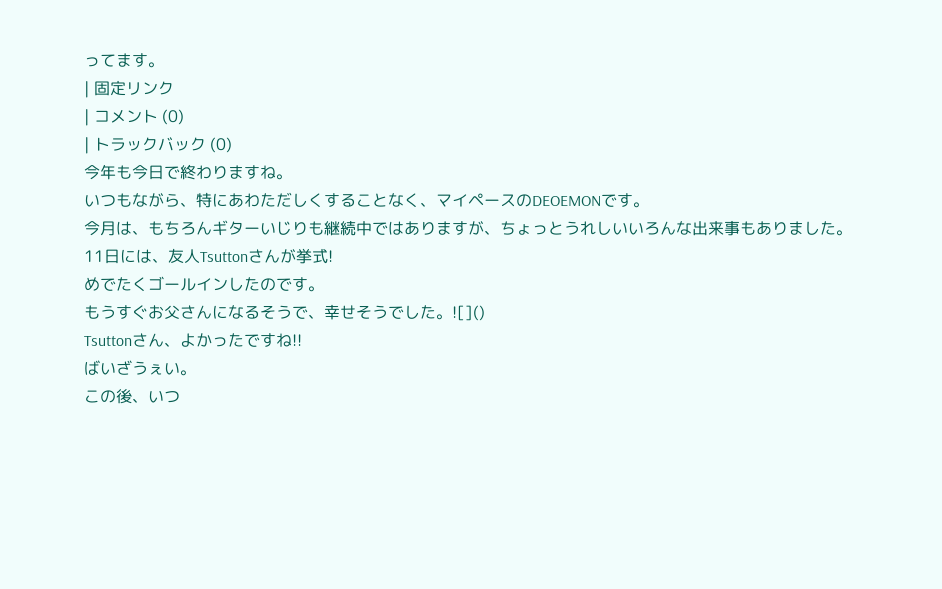ってます。
| 固定リンク
| コメント (0)
| トラックバック (0)
今年も今日で終わりますね。
いつもながら、特にあわただしくすることなく、マイペースのDEOEMONです。
今月は、もちろんギターいじりも継続中ではありますが、ちょっとうれしいいろんな出来事もありました。
11日には、友人Tsuttonさんが挙式!
めでたくゴールインしたのです。
もうすぐお父さんになるそうで、幸せそうでした。![]()
Tsuttonさん、よかったですね!!
ばいざうぇい。
この後、いつ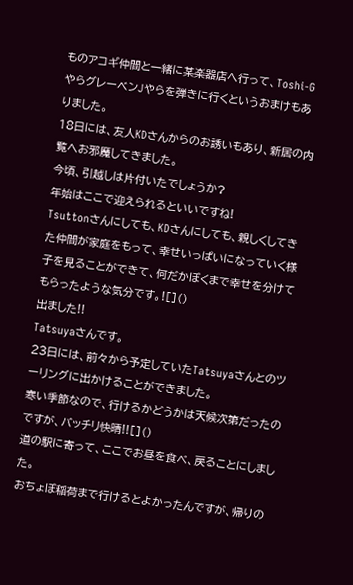ものアコギ仲間と一緒に某楽器店へ行って、Toshi-GやらグレーベンJやらを弾きに行くというおまけもありました。
18日には、友人KDさんからのお誘いもあり、新居の内覧へお邪魔してきました。
今頃、引越しは片付いたでしょうか?
年始はここで迎えられるといいですね!
Tsuttonさんにしても、KDさんにしても、親しくしてきた仲間が家庭をもって、幸せいっぱいになっていく様子を見ることができて、何だかぼくまで幸せを分けてもらったような気分です。![]()
出ました!!
Tatsuyaさんです。
23日には、前々から予定していたTatsuyaさんとのツーリングに出かけることができました。
寒い季節なので、行けるかどうかは天候次第だったのですが、バッチリ快晴!![]()
道の駅に寄って、ここでお昼を食べ、戻ることにしました。
おちょぼ稲荷まで行けるとよかったんですが、帰りの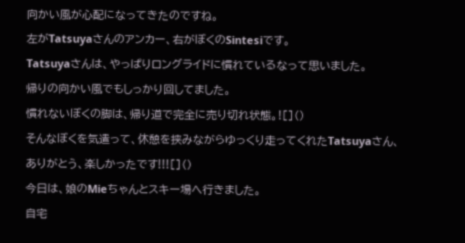向かい風が心配になってきたのですね。
左がTatsuyaさんのアンカー、右がぼくのSintesiです。
Tatsuyaさんは、やっぱりロングライドに慣れているなって思いました。
帰りの向かい風でもしっかり回してました。
慣れないぼくの脚は、帰り道で完全に売り切れ状態。![]()
そんなぼくを気遣って、休憩を挟みながらゆっくり走ってくれたTatsuyaさん、ありがとう、楽しかったです!!![]()
今日は、娘のMieちゃんとスキー場へ行きました。
自宅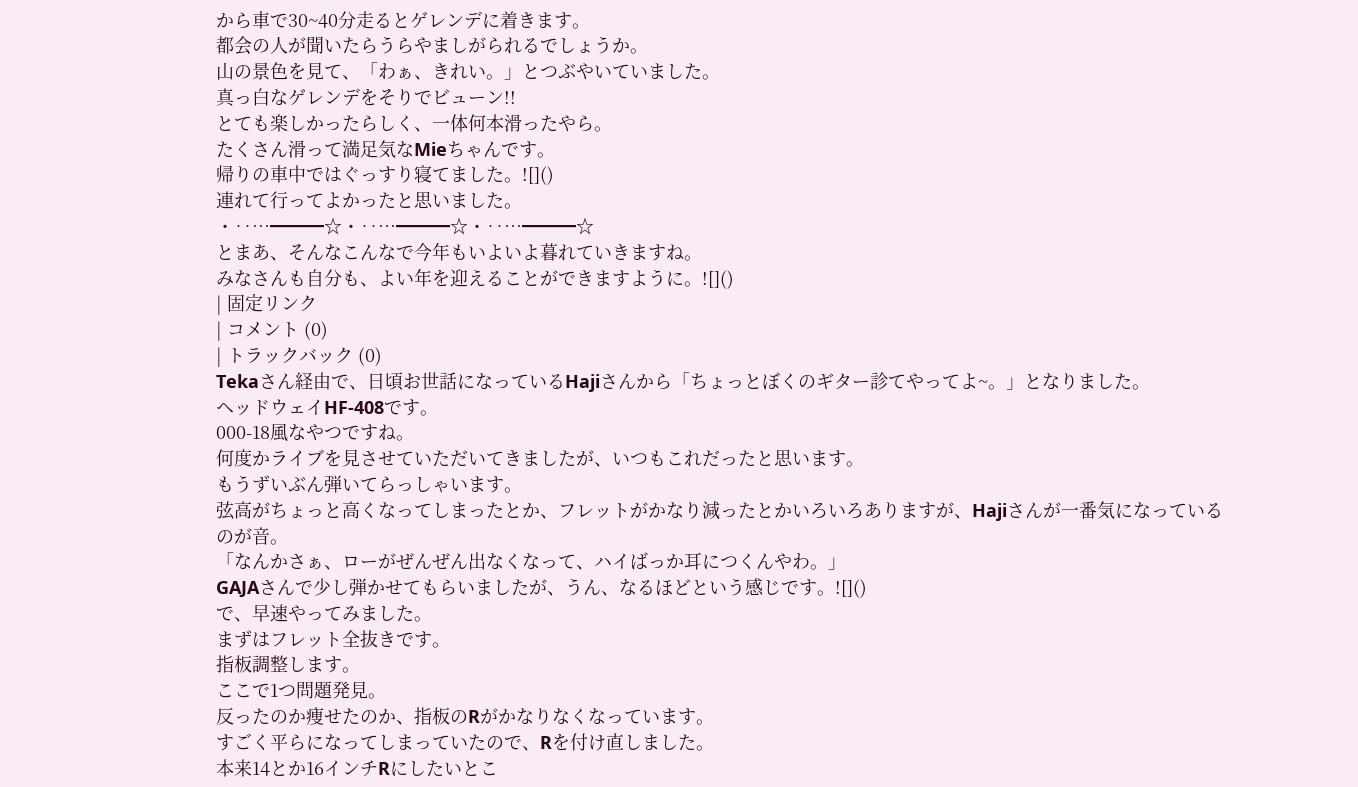から車で30~40分走るとゲレンデに着きます。
都会の人が聞いたらうらやましがられるでしょうか。
山の景色を見て、「わぁ、きれい。」とつぶやいていました。
真っ白なゲレンデをそりでビューン!!
とても楽しかったらしく、一体何本滑ったやら。
たくさん滑って満足気なMieちゃんです。
帰りの車中ではぐっすり寝てました。![]()
連れて行ってよかったと思いました。
・‥…━━━☆・‥…━━━☆・‥…━━━☆
とまあ、そんなこんなで今年もいよいよ暮れていきますね。
みなさんも自分も、よい年を迎えることができますように。![]()
| 固定リンク
| コメント (0)
| トラックバック (0)
Tekaさん経由で、日頃お世話になっているHajiさんから「ちょっとぼくのギター診てやってよ~。」となりました。
ヘッドウェイHF-408です。
000-18風なやつですね。
何度かライブを見させていただいてきましたが、いつもこれだったと思います。
もうずいぶん弾いてらっしゃいます。
弦高がちょっと高くなってしまったとか、フレットがかなり減ったとかいろいろありますが、Hajiさんが一番気になっているのが音。
「なんかさぁ、ローがぜんぜん出なくなって、ハイばっか耳につくんやわ。」
GAJAさんで少し弾かせてもらいましたが、うん、なるほどという感じです。![]()
で、早速やってみました。
まずはフレット全抜きです。
指板調整します。
ここで1つ問題発見。
反ったのか痩せたのか、指板のRがかなりなくなっています。
すごく平らになってしまっていたので、Rを付け直しました。
本来14とか16インチRにしたいとこ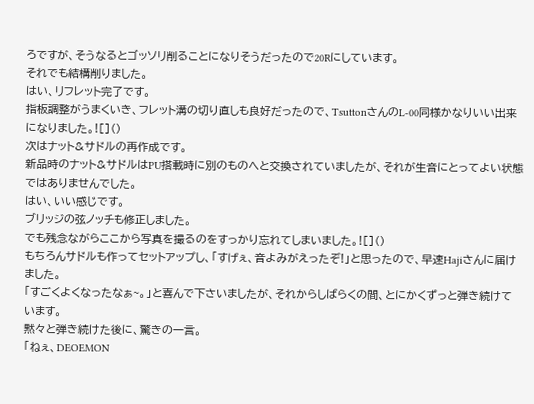ろですが、そうなるとゴッソリ削ることになりそうだったので20Rにしています。
それでも結構削りました。
はい、リフレット完了です。
指板調整がうまくいき、フレット溝の切り直しも良好だったので、TsuttonさんのL-00同様かなりいい出来になりました。![]()
次はナット&サドルの再作成です。
新品時のナット&サドルはPU搭載時に別のものへと交換されていましたが、それが生音にとってよい状態ではありませんでした。
はい、いい感じです。
ブリッジの弦ノッチも修正しました。
でも残念ながらここから写真を撮るのをすっかり忘れてしまいました。![]()
もちろんサドルも作ってセットアップし、「すげぇ、音よみがえったぞ!」と思ったので、早速Hajiさんに届けました。
「すごくよくなったなぁ~。」と喜んで下さいましたが、それからしばらくの間、とにかくずっと弾き続けています。
黙々と弾き続けた後に、驚きの一言。
「ねぇ、DEOEMON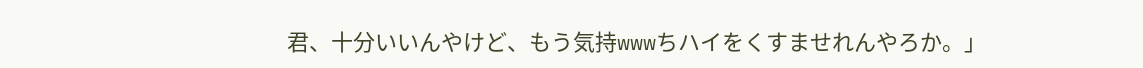君、十分いいんやけど、もう気持wwwちハイをくすませれんやろか。」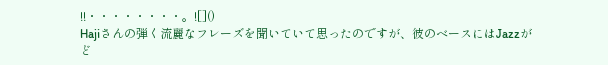!!・・・・・・・・。![]()
Hajiさんの弾く流麗なフレーズを聞いていて思ったのですが、彼のベースにはJazzがど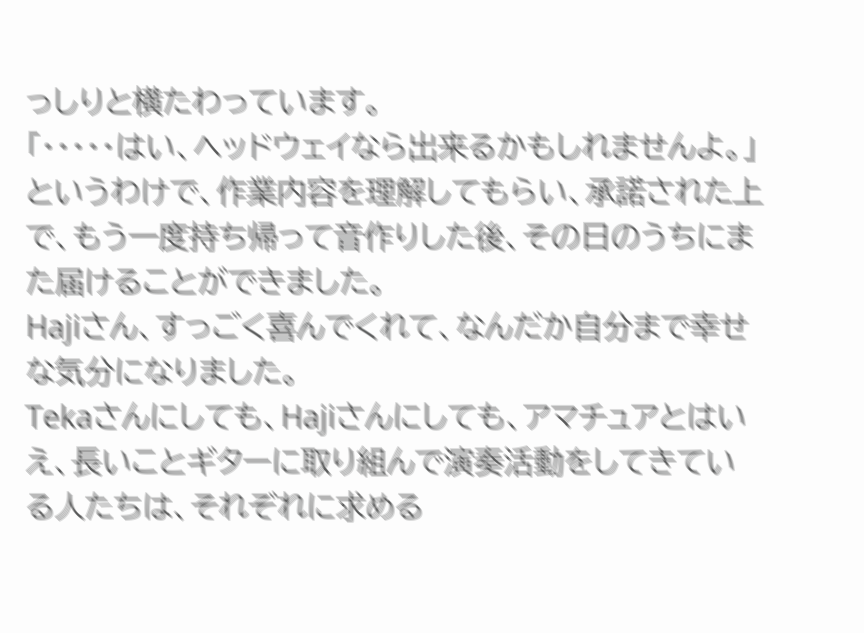っしりと横たわっています。
「・・・・・はい、ヘッドウェイなら出来るかもしれませんよ。」
というわけで、作業内容を理解してもらい、承諾された上で、もう一度持ち帰って音作りした後、その日のうちにまた届けることができました。
Hajiさん、すっごく喜んでくれて、なんだか自分まで幸せな気分になりました。
Tekaさんにしても、Hajiさんにしても、アマチュアとはいえ、長いことギターに取り組んで演奏活動をしてきている人たちは、それぞれに求める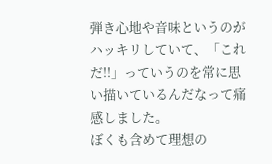弾き心地や音味というのがハッキリしていて、「これだ!!」っていうのを常に思い描いているんだなって痛感しました。
ぼくも含めて理想の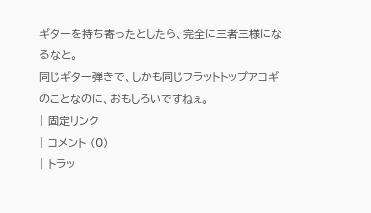ギターを持ち寄ったとしたら、完全に三者三様になるなと。
同じギター弾きで、しかも同じフラットトップアコギのことなのに、おもしろいですねぇ。
| 固定リンク
| コメント (0)
| トラッ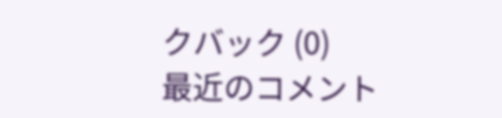クバック (0)
最近のコメント